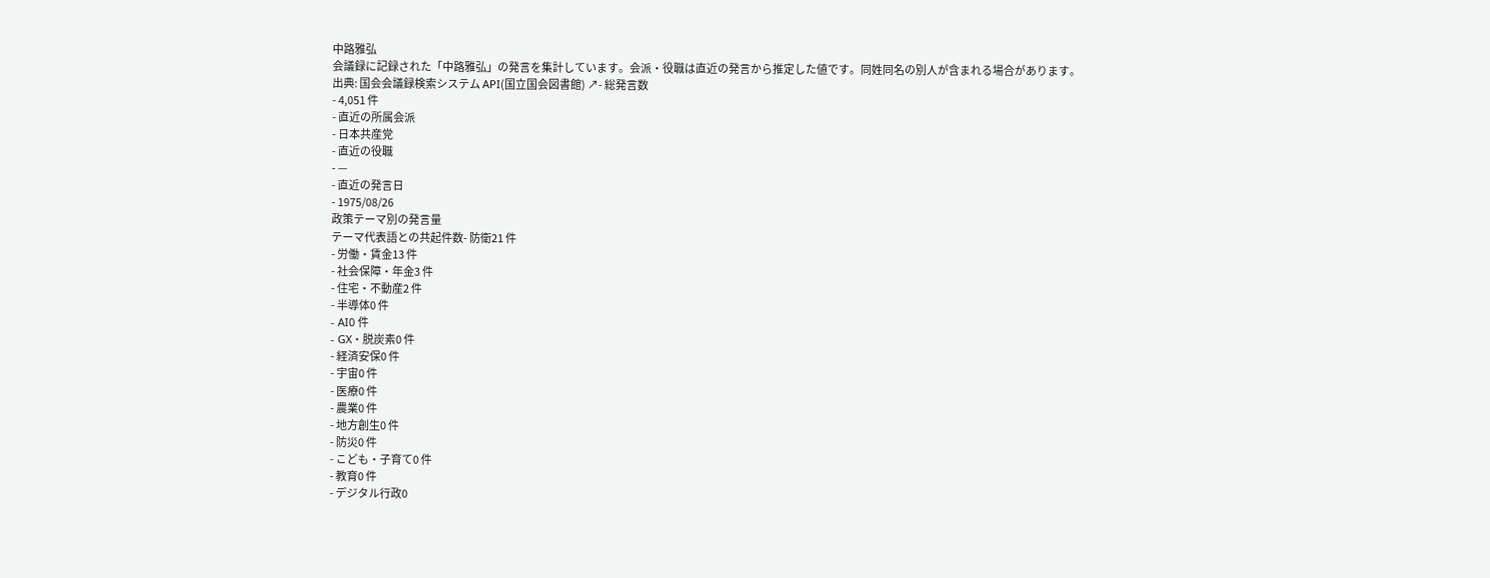中路雅弘
会議録に記録された「中路雅弘」の発言を集計しています。会派・役職は直近の発言から推定した値です。同姓同名の別人が含まれる場合があります。
出典: 国会会議録検索システム API(国立国会図書館) ↗- 総発言数
- 4,051 件
- 直近の所属会派
- 日本共産党
- 直近の役職
- —
- 直近の発言日
- 1975/08/26
政策テーマ別の発言量
テーマ代表語との共起件数- 防衛21 件
- 労働・賃金13 件
- 社会保障・年金3 件
- 住宅・不動産2 件
- 半導体0 件
- AI0 件
- GX・脱炭素0 件
- 経済安保0 件
- 宇宙0 件
- 医療0 件
- 農業0 件
- 地方創生0 件
- 防災0 件
- こども・子育て0 件
- 教育0 件
- デジタル行政0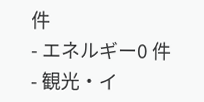件
- エネルギー0 件
- 観光・イ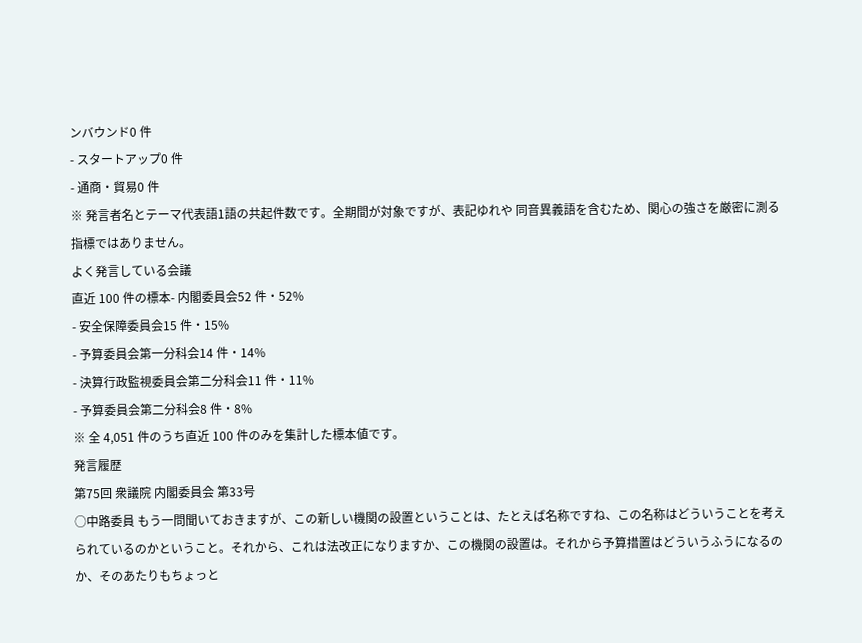ンバウンド0 件
- スタートアップ0 件
- 通商・貿易0 件
※ 発言者名とテーマ代表語1語の共起件数です。全期間が対象ですが、表記ゆれや 同音異義語を含むため、関心の強さを厳密に測る指標ではありません。
よく発言している会議
直近 100 件の標本- 内閣委員会52 件・52%
- 安全保障委員会15 件・15%
- 予算委員会第一分科会14 件・14%
- 決算行政監視委員会第二分科会11 件・11%
- 予算委員会第二分科会8 件・8%
※ 全 4,051 件のうち直近 100 件のみを集計した標本値です。
発言履歴
第75回 衆議院 内閣委員会 第33号
○中路委員 もう一問聞いておきますが、この新しい機関の設置ということは、たとえば名称ですね、この名称はどういうことを考えられているのかということ。それから、これは法改正になりますか、この機関の設置は。それから予算措置はどういうふうになるのか、そのあたりもちょっと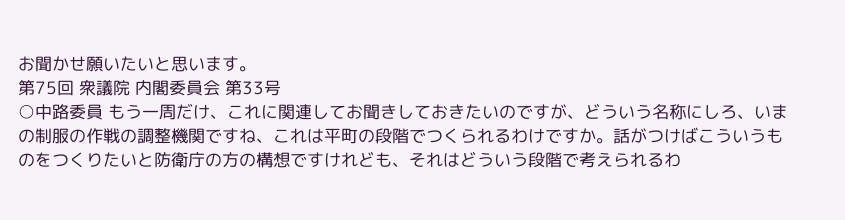お聞かせ願いたいと思います。
第75回 衆議院 内閣委員会 第33号
○中路委員 もう一周だけ、これに関連してお聞きしておきたいのですが、どういう名称にしろ、いまの制服の作戦の調整機関ですね、これは平町の段階でつくられるわけですか。話がつけばこういうものをつくりたいと防衛庁の方の構想ですけれども、それはどういう段階で考えられるわ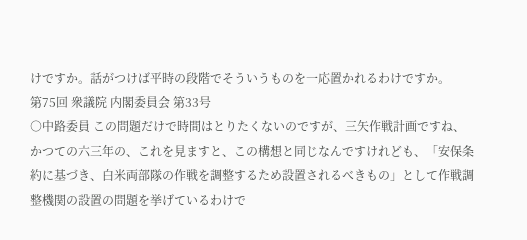けですか。話がつけば平時の段階でそういうものを一応置かれるわけですか。
第75回 衆議院 内閣委員会 第33号
○中路委員 この問題だけで時間はとりたくないのですが、三矢作戦計画ですね、かつての六三年の、これを見ますと、この構想と同じなんですけれども、「安保条約に基づき、白米両部隊の作戦を調整するため設置されるべきもの」として作戦調整機関の設置の問題を挙げているわけで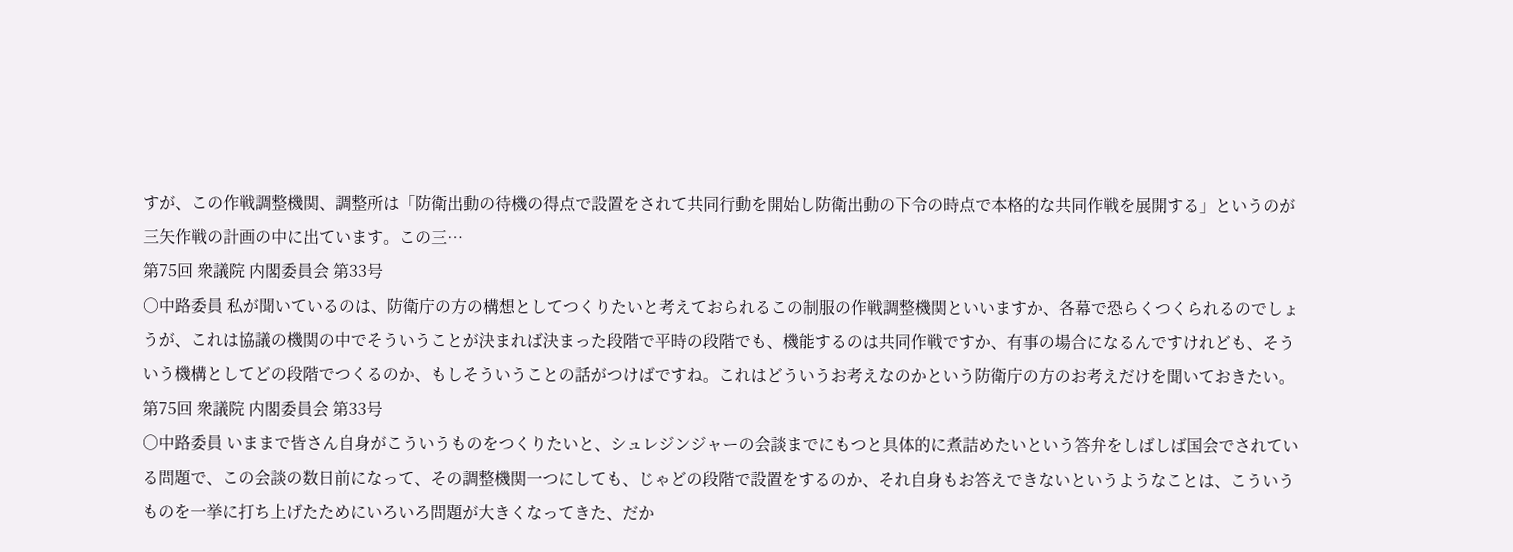すが、この作戦調整機関、調整所は「防衛出動の待機の得点で設置をされて共同行動を開始し防衛出動の下令の時点で本格的な共同作戦を展開する」というのが三矢作戦の計画の中に出ています。この三…
第75回 衆議院 内閣委員会 第33号
○中路委員 私が聞いているのは、防衛庁の方の構想としてつくりたいと考えておられるこの制服の作戦調整機関といいますか、各幕で恐らくつくられるのでしょうが、これは協議の機関の中でそういうことが決まれば決まった段階で平時の段階でも、機能するのは共同作戦ですか、有事の場合になるんですけれども、そういう機構としてどの段階でつくるのか、もしそういうことの話がつけばですね。これはどういうお考えなのかという防衛庁の方のお考えだけを聞いておきたい。
第75回 衆議院 内閣委員会 第33号
○中路委員 いままで皆さん自身がこういうものをつくりたいと、シュレジンジャーの会談までにもつと具体的に煮詰めたいという答弁をしばしば国会でされている問題で、この会談の数日前になって、その調整機関一つにしても、じゃどの段階で設置をするのか、それ自身もお答えできないというようなことは、こういうものを一挙に打ち上げたためにいろいろ問題が大きくなってきた、だか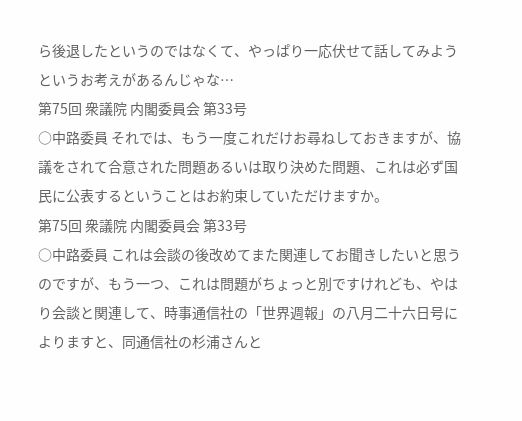ら後退したというのではなくて、やっぱり一応伏せて話してみようというお考えがあるんじゃな…
第75回 衆議院 内閣委員会 第33号
○中路委員 それでは、もう一度これだけお尋ねしておきますが、協議をされて合意された問題あるいは取り決めた問題、これは必ず国民に公表するということはお約束していただけますか。
第75回 衆議院 内閣委員会 第33号
○中路委員 これは会談の後改めてまた関連してお聞きしたいと思うのですが、もう一つ、これは問題がちょっと別ですけれども、やはり会談と関連して、時事通信社の「世界週報」の八月二十六日号によりますと、同通信社の杉浦さんと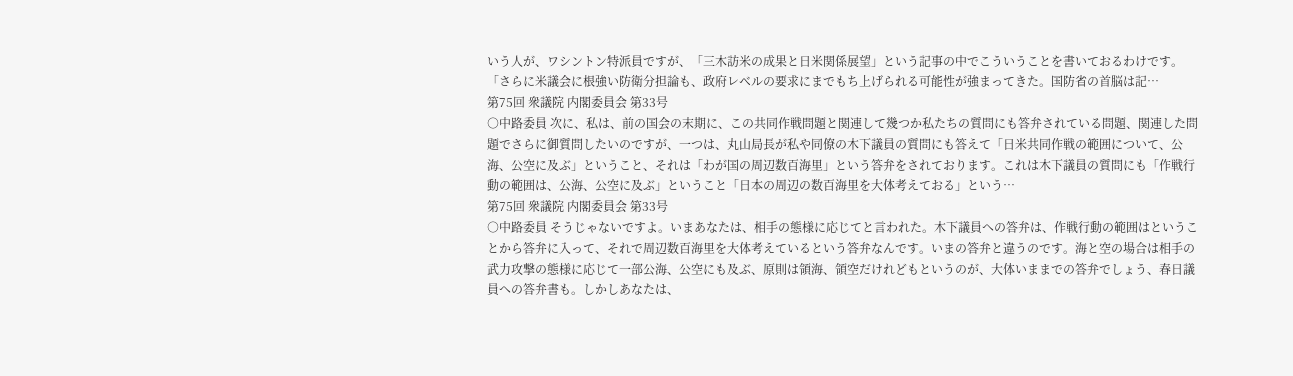いう人が、ワシントン特派員ですが、「三木訪米の成果と日米関係展望」という記事の中でこういうことを書いておるわけです。「さらに米議会に根強い防衛分担論も、政府レベルの要求にまでもち上げられる可能性が強まってきた。国防省の首脳は記…
第75回 衆議院 内閣委員会 第33号
○中路委員 次に、私は、前の国会の末期に、この共同作戦問題と関連して幾つか私たちの質問にも答弁されている問題、関連した問題でさらに御質問したいのですが、一つは、丸山局長が私や同僚の木下議員の質問にも答えて「日米共同作戦の範囲について、公海、公空に及ぶ」ということ、それは「わが国の周辺数百海里」という答弁をされております。これは木下議員の質問にも「作戦行動の範囲は、公海、公空に及ぶ」ということ「日本の周辺の数百海里を大体考えておる」という…
第75回 衆議院 内閣委員会 第33号
○中路委員 そうじゃないですよ。いまあなたは、相手の態様に応じてと言われた。木下議員への答弁は、作戦行動の範囲はということから答弁に入って、それで周辺数百海里を大体考えているという答弁なんです。いまの答弁と違うのです。海と空の場合は相手の武力攻撃の態様に応じて一部公海、公空にも及ぶ、原則は領海、領空だけれどもというのが、大体いままでの答弁でしょう、春日議員への答弁書も。しかしあなたは、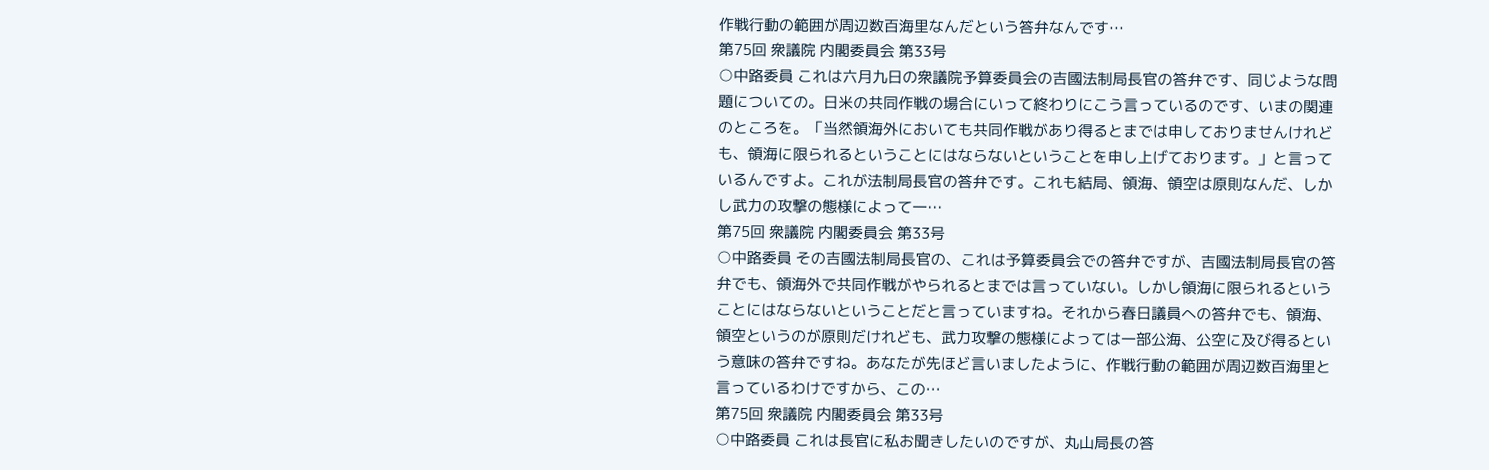作戦行動の範囲が周辺数百海里なんだという答弁なんです…
第75回 衆議院 内閣委員会 第33号
○中路委員 これは六月九日の衆議院予算委員会の吉國法制局長官の答弁です、同じような問題についての。日米の共同作戦の場合にいって終わりにこう言っているのです、いまの関連のところを。「当然領海外においても共同作戦があり得るとまでは申しておりませんけれども、領海に限られるということにはならないということを申し上げております。」と言っているんですよ。これが法制局長官の答弁です。これも結局、領海、領空は原則なんだ、しかし武力の攻撃の態様によって一…
第75回 衆議院 内閣委員会 第33号
○中路委員 その吉國法制局長官の、これは予算委員会での答弁ですが、吉國法制局長官の答弁でも、領海外で共同作戦がやられるとまでは言っていない。しかし領海に限られるということにはならないということだと言っていますね。それから春日議員への答弁でも、領海、領空というのが原則だけれども、武力攻撃の態様によっては一部公海、公空に及び得るという意味の答弁ですね。あなたが先ほど言いましたように、作戦行動の範囲が周辺数百海里と言っているわけですから、この…
第75回 衆議院 内閣委員会 第33号
○中路委員 これは長官に私お聞きしたいのですが、丸山局長の答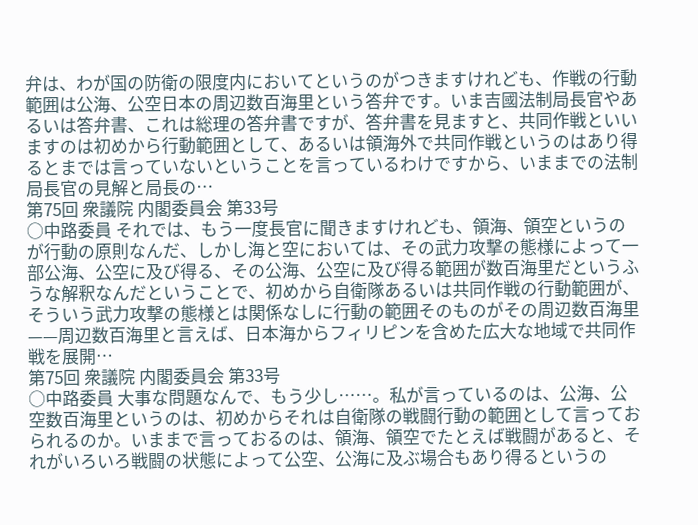弁は、わが国の防衛の限度内においてというのがつきますけれども、作戦の行動範囲は公海、公空日本の周辺数百海里という答弁です。いま吉國法制局長官やあるいは答弁書、これは総理の答弁書ですが、答弁書を見ますと、共同作戦といいますのは初めから行動範囲として、あるいは領海外で共同作戦というのはあり得るとまでは言っていないということを言っているわけですから、いままでの法制局長官の見解と局長の…
第75回 衆議院 内閣委員会 第33号
○中路委員 それでは、もう一度長官に聞きますけれども、領海、領空というのが行動の原則なんだ、しかし海と空においては、その武力攻撃の態様によって一部公海、公空に及び得る、その公海、公空に及び得る範囲が数百海里だというふうな解釈なんだということで、初めから自衛隊あるいは共同作戦の行動範囲が、そういう武力攻撃の態様とは関係なしに行動の範囲そのものがその周辺数百海里——周辺数百海里と言えば、日本海からフィリピンを含めた広大な地域で共同作戦を展開…
第75回 衆議院 内閣委員会 第33号
○中路委員 大事な問題なんで、もう少し……。私が言っているのは、公海、公空数百海里というのは、初めからそれは自衛隊の戦闘行動の範囲として言っておられるのか。いままで言っておるのは、領海、領空でたとえば戦闘があると、それがいろいろ戦闘の状態によって公空、公海に及ぶ場合もあり得るというの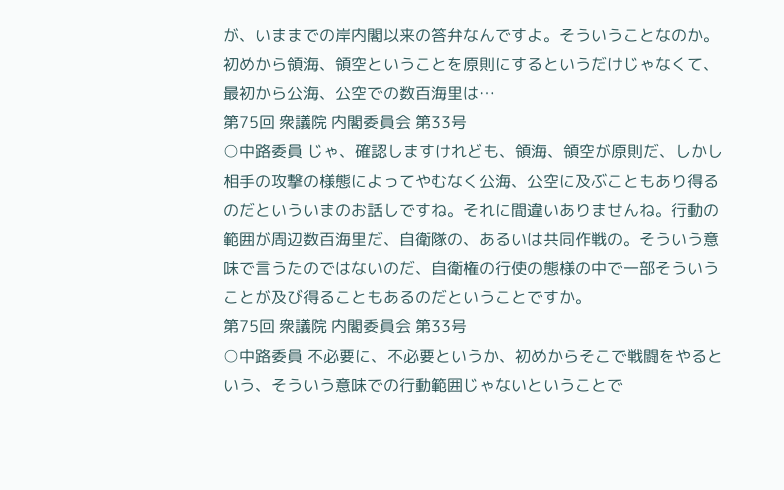が、いままでの岸内閣以来の答弁なんですよ。そういうことなのか。初めから領海、領空ということを原則にするというだけじゃなくて、最初から公海、公空での数百海里は…
第75回 衆議院 内閣委員会 第33号
○中路委員 じゃ、確認しますけれども、領海、領空が原則だ、しかし相手の攻撃の様態によってやむなく公海、公空に及ぶこともあり得るのだといういまのお話しですね。それに間違いありませんね。行動の範囲が周辺数百海里だ、自衛隊の、あるいは共同作戦の。そういう意味で言うたのではないのだ、自衛権の行使の態様の中で一部そういうことが及び得ることもあるのだということですか。
第75回 衆議院 内閣委員会 第33号
○中路委員 不必要に、不必要というか、初めからそこで戦闘をやるという、そういう意味での行動範囲じゃないということで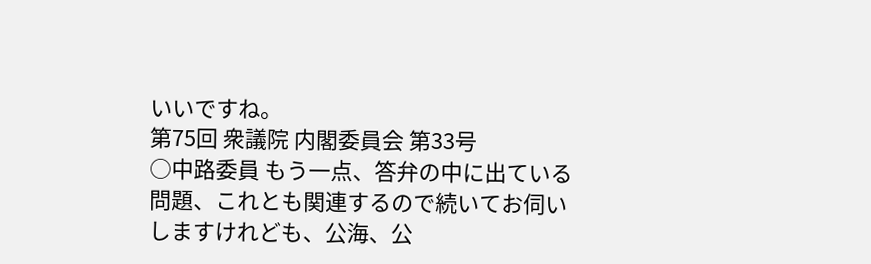いいですね。
第75回 衆議院 内閣委員会 第33号
○中路委員 もう一点、答弁の中に出ている問題、これとも関連するので続いてお伺いしますけれども、公海、公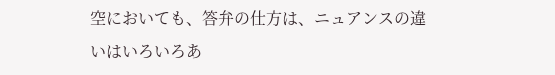空においても、答弁の仕方は、ニュアンスの違いはいろいろあ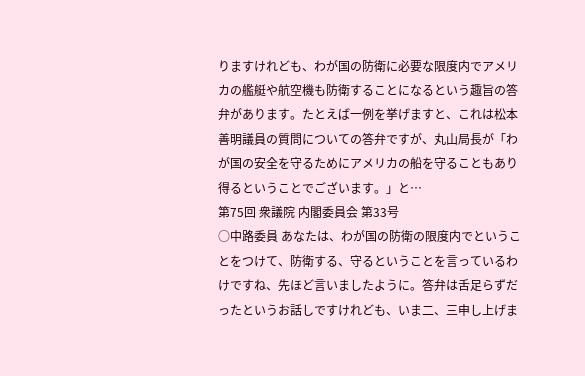りますけれども、わが国の防衛に必要な限度内でアメリカの艦艇や航空機も防衛することになるという趣旨の答弁があります。たとえば一例を挙げますと、これは松本善明議員の質問についての答弁ですが、丸山局長が「わが国の安全を守るためにアメリカの船を守ることもあり得るということでございます。」と…
第75回 衆議院 内閣委員会 第33号
○中路委員 あなたは、わが国の防衛の限度内でということをつけて、防衛する、守るということを言っているわけですね、先ほど言いましたように。答弁は舌足らずだったというお話しですけれども、いま二、三申し上げま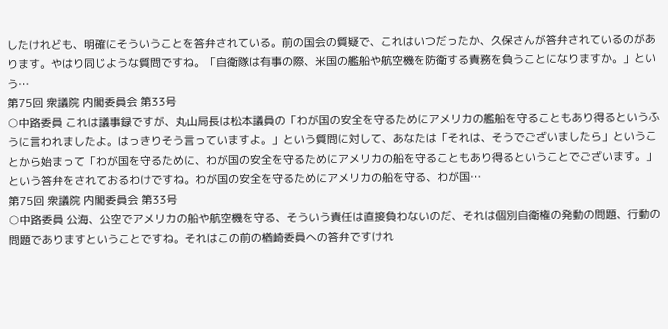したけれども、明確にそういうことを答弁されている。前の国会の質疑で、これはいつだったか、久保さんが答弁されているのがあります。やはり同じような質問ですね。「自衛隊は有事の際、米国の艦船や航空機を防衛する責務を負うことになりますか。」という…
第75回 衆議院 内閣委員会 第33号
○中路委員 これは議事録ですが、丸山局長は松本議員の「わが国の安全を守るためにアメリカの艦船を守ることもあり得るというふうに言われましたよ。はっきりそう言っていますよ。」という質問に対して、あなたは「それは、そうでございましたら」ということから始まって「わが国を守るために、わが国の安全を守るためにアメリカの船を守ることもあり得るということでございます。」という答弁をされておるわけですね。わが国の安全を守るためにアメリカの船を守る、わが国…
第75回 衆議院 内閣委員会 第33号
○中路委員 公海、公空でアメリカの船や航空機を守る、そういう責任は直接負わないのだ、それは個別自衛権の発動の問題、行動の問題でありますということですね。それはこの前の楢崎委員への答弁ですけれ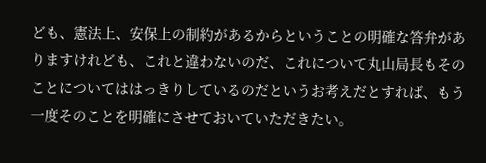ども、憲法上、安保上の制約があるからということの明確な答弁がありますけれども、これと違わないのだ、これについて丸山局長もそのことについてははっきりしているのだというお考えだとすれば、もう一度そのことを明確にさせておいていただきたい。